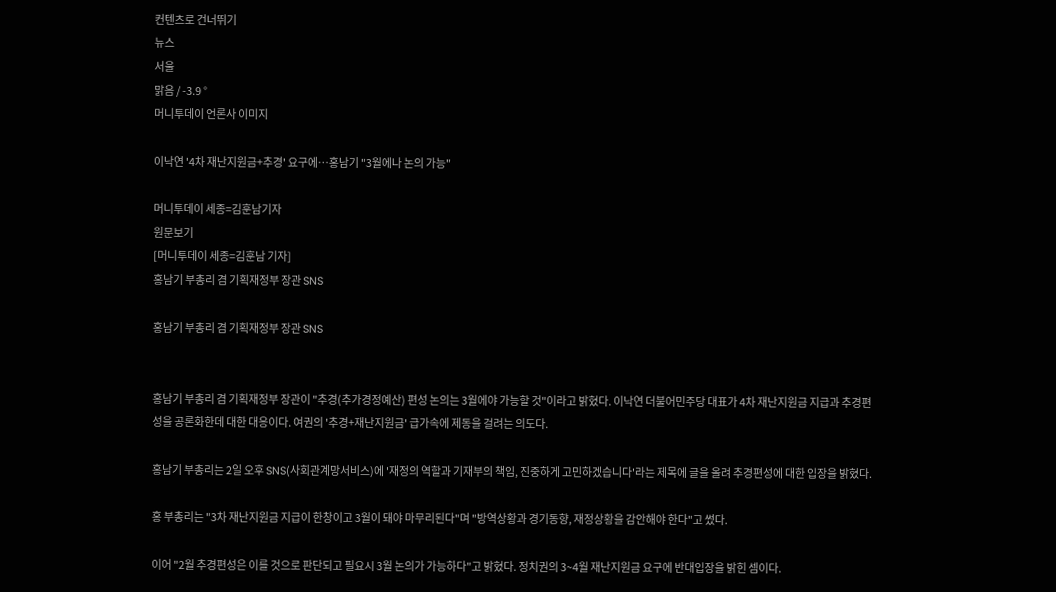컨텐츠로 건너뛰기
뉴스
서울
맑음 / -3.9 °
머니투데이 언론사 이미지

이낙연 '4차 재난지원금+추경' 요구에…홍남기 "3월에나 논의 가능"

머니투데이 세종=김훈남기자
원문보기
[머니투데이 세종=김훈남 기자]
홍남기 부총리 겸 기획재정부 장관 SNS

홍남기 부총리 겸 기획재정부 장관 SNS


홍남기 부총리 겸 기획재정부 장관이 "추경(추가경정예산) 편성 논의는 3월에야 가능할 것"이라고 밝혔다. 이낙연 더불어민주당 대표가 4차 재난지원금 지급과 추경편성을 공론화한데 대한 대응이다. 여권의 '추경+재난지원금' 급가속에 제동을 걸려는 의도다.

홍남기 부총리는 2일 오후 SNS(사회관계망서비스)에 '재정의 역할과 기재부의 책임, 진중하게 고민하겠습니다'라는 제목에 글을 올려 추경편성에 대한 입장을 밝혔다.

홍 부총리는 "3차 재난지원금 지급이 한창이고 3월이 돼야 마무리된다"며 "방역상황과 경기동향, 재정상황을 감안해야 한다"고 썼다.

이어 "2월 추경편성은 이를 것으로 판단되고 필요시 3월 논의가 가능하다"고 밝혔다. 정치권의 3~4월 재난지원금 요구에 반대입장을 밝힌 셈이다.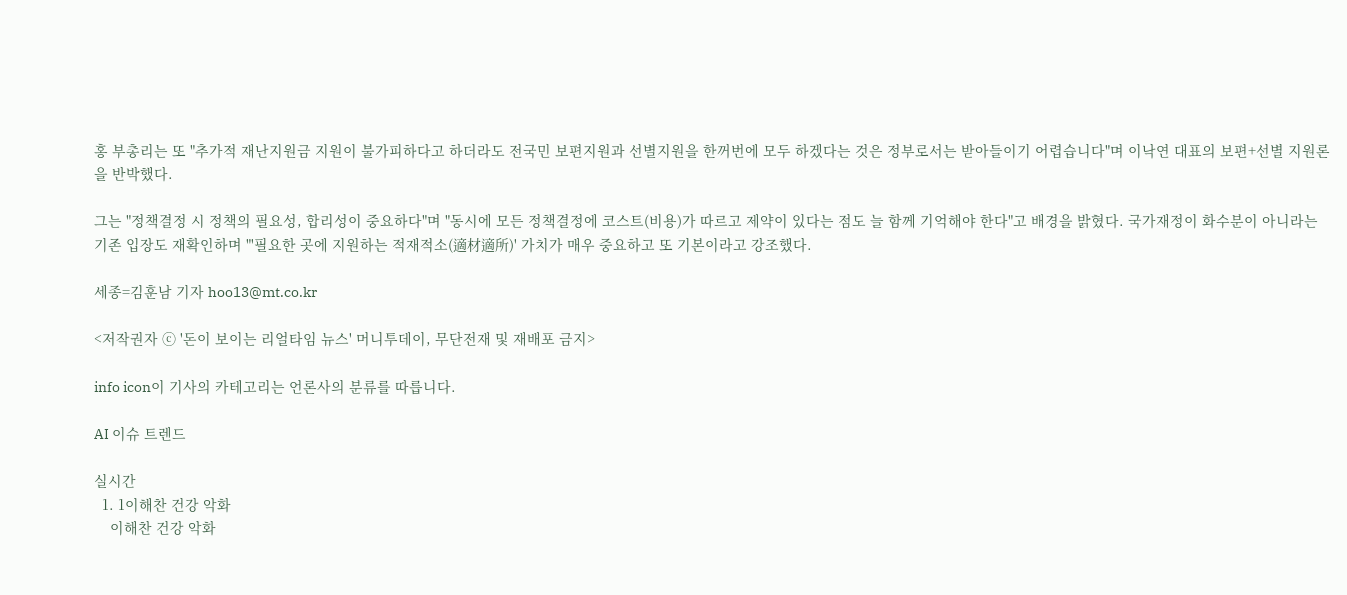홍 부총리는 또 "추가적 재난지원금 지원이 불가피하다고 하더라도 전국민 보편지원과 선별지원을 한꺼번에 모두 하겠다는 것은 정부로서는 받아들이기 어렵습니다"며 이낙연 대표의 보편+선별 지원론을 반박했다.

그는 "정책결정 시 정책의 필요성, 합리성이 중요하다"며 "동시에 모든 정책결정에 코스트(비용)가 따르고 제약이 있다는 점도 늘 함께 기억해야 한다"고 배경을 밝혔다. 국가재정이 화수분이 아니라는 기존 입장도 재확인하며 "'필요한 곳에 지원하는 적재적소(適材適所)' 가치가 매우 중요하고 또 기본이라고 강조했다.

세종=김훈남 기자 hoo13@mt.co.kr

<저작권자 ⓒ '돈이 보이는 리얼타임 뉴스' 머니투데이, 무단전재 및 재배포 금지>

info icon이 기사의 카테고리는 언론사의 분류를 따릅니다.

AI 이슈 트렌드

실시간
  1. 1이해찬 건강 악화
    이해찬 건강 악화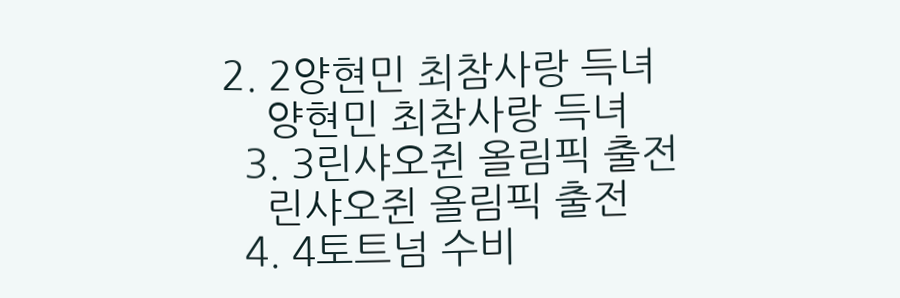2. 2양현민 최참사랑 득녀
    양현민 최참사랑 득녀
  3. 3린샤오쥔 올림픽 출전
    린샤오쥔 올림픽 출전
  4. 4토트넘 수비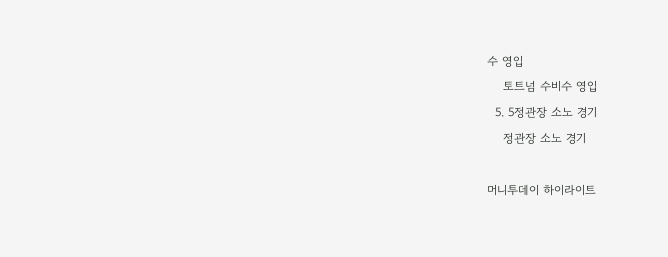수 영입
    토트넘 수비수 영입
  5. 5정관장 소노 경기
    정관장 소노 경기

머니투데이 하이라이트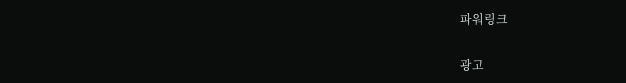파워링크

광고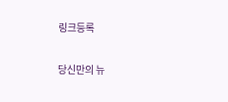링크등록

당신만의 뉴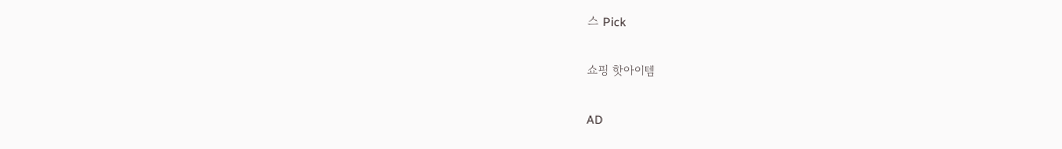스 Pick

쇼핑 핫아이템

AD